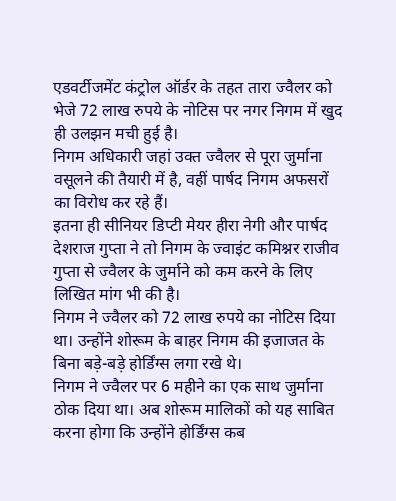एडवर्टीजमेंट कंट्रोल ऑर्डर के तहत तारा ज्वैलर को भेजे 72 लाख रुपये के नोटिस पर नगर निगम में खुद ही उलझन मची हुई है।
निगम अधिकारी जहां उक्त ज्वैलर से पूरा जुर्माना वसूलने की तैयारी में है, वहीं पार्षद निगम अफसरों का विरोध कर रहे हैं।
इतना ही सीनियर डिप्टी मेयर हीरा नेगी और पार्षद देशराज गुप्ता ने तो निगम के ज्वाइंट कमिश्नर राजीव गुप्ता से ज्वैलर के जुर्माने को कम करने के लिए लिखित मांग भी की है।
निगम ने ज्वैलर को 72 लाख रुपये का नोटिस दिया था। उन्होंने शोरूम के बाहर निगम की इजाजत के बिना बड़े-बड़े होर्डिंग्स लगा रखे थे।
निगम ने ज्वैलर पर 6 महीने का एक साथ जुर्माना ठोक दिया था। अब शोरूम मालिकों को यह साबित करना होगा कि उन्होंने होर्डिंग्स कब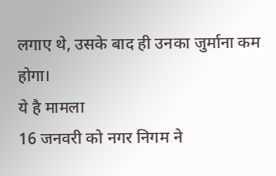लगाए थे, उसके बाद ही उनका जुर्माना कम होगा।
ये है मामला
16 जनवरी को नगर निगम ने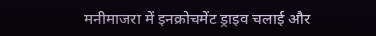मनीमाजरा में इनक्रोचमेंट ड्राइव चलाई और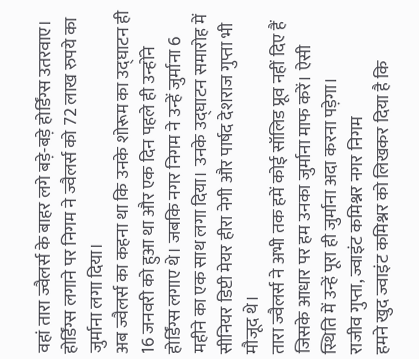वहां तारा ज्वैलर्स के बाहर लगे बड़े-बड़े होर्डिंग्स उतरवाए। होर्डिंग्स लगाने पर निगम ने ज्वैलर्स को 72 लाख रुपये का जुर्माना लगा दिया।
अब ज्वैलर्स का कहना था कि उनके शोरूम का उद्घाटन ही 16 जनवरी को हुआ था और एक दिन पहले ही उन्होंने होर्डिंग्स लगाए थे। जबकि नगर निगम ने उन्हें जुर्माना 6 महीने का एक साथ लगा दिया। उनके उद्घाटन समारोह में सीनियर डिप्टी मेयर हीरा नेगी और पार्षद देशराज गुप्ता भी मौजूद थे।
तारा ज्वैलर्स ने अभी तक हमें कोई सॉलिड प्रूव नहीं दिए हैं जिसके आधार पर हम उनका जुर्माना माफ करें। ऐसी स्थिति में उन्हें पूरा ही जुर्माना अदा करना पड़ेगा।
राजीव गुप्ता, ज्वाइंट कमिश्नर नगर निगम
हमने खुद ज्वाइंट कमिश्नर को लिखकर दिया है कि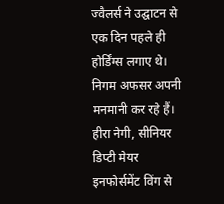ज्वैलर्स ने उद्घाटन से एक दिन पहले ही होर्डिंग्स लगाए थे। निगम अफसर अपनी मनमानी कर रहे हैं।
हीरा नेगी, सीनियर डिप्टी मेयर
इनफोर्समेंट विंग से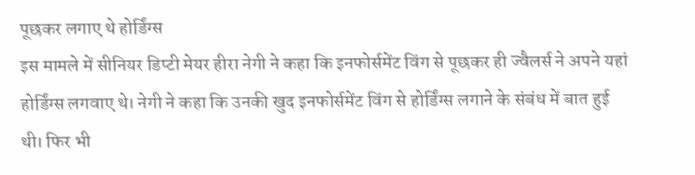पूछकर लगाए थे होर्डिंग्स
इस मामले में सीनियर डिप्टी मेयर हीरा नेगी ने कहा कि इनफोर्समेंट विंग से पूछकर ही ज्वैलर्स ने अपने यहां होर्डिंग्स लगवाए थे। नेगी ने कहा कि उनकी खुद इनफोर्समेंट विंग से होर्डिंग्स लगाने के संबंध में बात हुई थी। फिर भी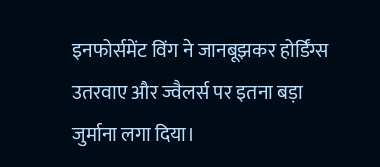इनफोर्समेंट विंग ने जानबूझकर होर्डिंग्स उतरवाए और ज्वैलर्स पर इतना बड़ा जुर्माना लगा दिया।